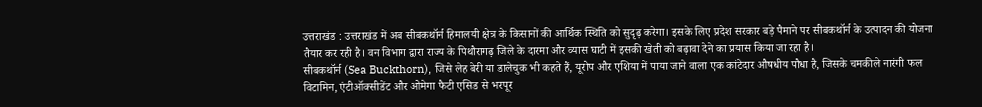उत्तराखंड : उत्तराखंड में अब सीबकथॉर्न हिमालयी क्षेत्र के किसानों की आर्थिक स्थिति को सुदृढ़ करेगा। इसके लिए प्रदेश सरकार बड़े पैमाने पर सीबकथॉर्न के उत्पादन की योजना तैयार कर रही है। वन विभाग द्वारा राज्य के पिथौरागढ़ जिले के दारमा और व्यास घाटी में इसकी खेती को बढ़ावा देने का प्रयास किया जा रहा है।
सीबकथॉर्न (Sea Buckthorn), जिसे लेह बेरी या डालेचुक भी कहते हैं, यूरोप और एशिया में पाया जाने वाला एक कांटेदार औषधीय पौधा है, जिसके चमकीले नारंगी फल विटामिन, एंटीऑक्सीडेंट और ओमेगा फैटी एसिड से भरपूर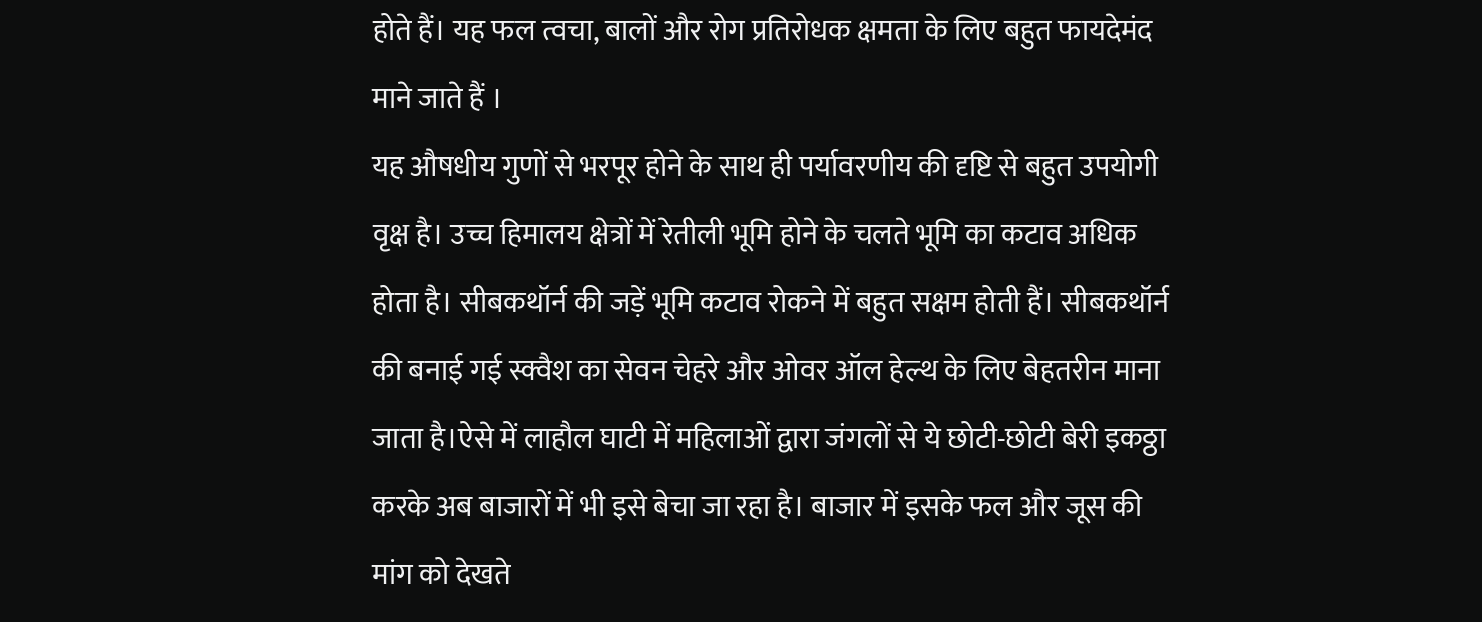होते हैं। यह फल त्वचा, बालों और रोग प्रतिरोधक क्षमता के लिए बहुत फायदेमंद माने जाते हैं ।
यह औषधीय गुणों से भरपूर होने के साथ ही पर्यावरणीय की दृष्टि से बहुत उपयोगी वृक्ष है। उच्च हिमालय क्षेत्रों में रेतीली भूमि होने के चलते भूमि का कटाव अधिक होता है। सीबकथॉर्न की जड़ें भूमि कटाव रोकने में बहुत सक्षम होती हैं। सीबकथॉर्न की बनाई गई स्क्वैश का सेवन चेहरे और ओवर ऑल हेल्थ के लिए बेहतरीन माना जाता है।ऐसे में लाहौल घाटी में महिलाओं द्वारा जंगलों से ये छोटी-छोटी बेरी इकठ्ठा करके अब बाजारों में भी इसे बेचा जा रहा है। बाजार में इसके फल और जूस की मांग को देखते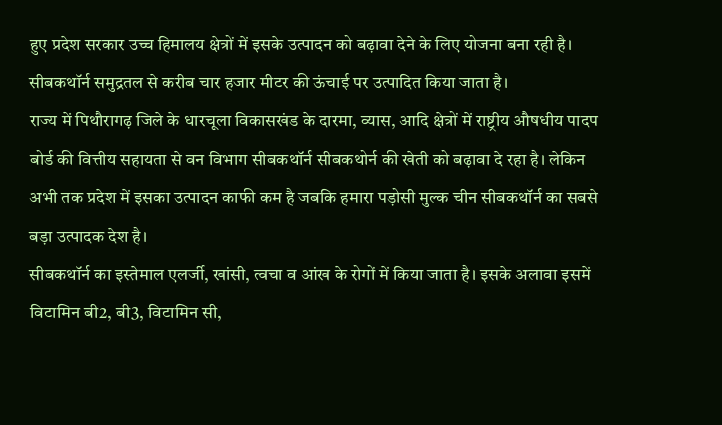हुए प्रदेश सरकार उच्च हिमालय क्षेत्रों में इसके उत्पादन को बढ़ावा देने के लिए योजना बना रही है। सीबकथॉर्न समुद्रतल से करीब चार हजार मीटर की ऊंचाई पर उत्पादित किया जाता है।
राज्य में पिथौरागढ़ जिले के धारचूला विकासखंड के दारमा, व्यास, आदि क्षेत्रों में राष्ट्रीय औषधीय पादप बोर्ड की वित्तीय सहायता से वन विभाग सीबकथॉर्न सीबकथोर्न की खेती को बढ़ावा दे रहा है। लेकिन अभी तक प्रदेश में इसका उत्पादन काफी कम है जबकि हमारा पड़ोसी मुल्क चीन सीबकथॉर्न का सबसे बड़ा उत्पादक देश है।
सीबकथॉर्न का इस्तेमाल एलर्जी, खांसी, त्वचा व आंख के रोगों में किया जाता है। इसके अलावा इसमें विटामिन बी2, बी3, विटामिन सी,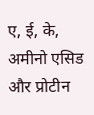ए, ई, के, अमीनो एसिड और प्रोटीन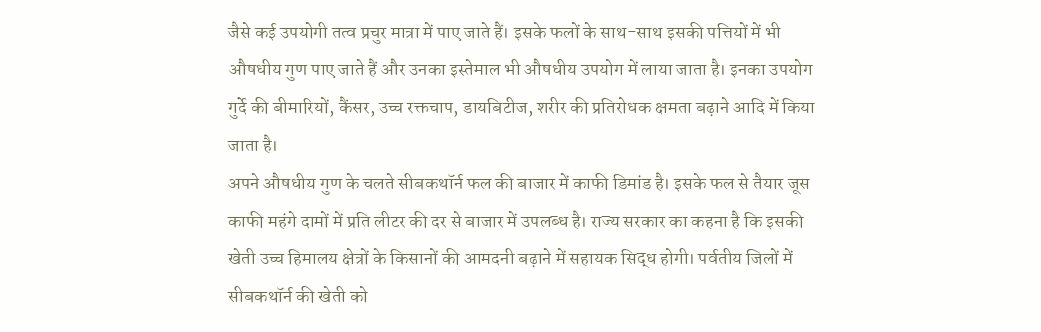जैसे कई उपयोगी तत्व प्रचुर मात्रा में पाए जाते हैं। इसके फलों के साथ-साथ इसकी पत्तियों में भी औषधीय गुण पाए जाते हैं और उनका इस्तेमाल भी औषधीय उपयोग में लाया जाता है। इनका उपयोग गुर्दे की बीमारियों, कैंसर, उच्च रक्तचाप, डायबिटीज, शरीर की प्रतिरोधक क्षमता बढ़ाने आदि में किया जाता है।
अपने औषधीय गुण के चलते सीबकथॉर्न फल की बाजार में काफी डिमांड है। इसके फल से तैयार जूस काफी महंगे दामों में प्रति लीटर की दर से बाजार में उपलब्ध है। राज्य सरकार का कहना है कि इसकी खेती उच्च हिमालय क्षेत्रों के किसानों की आमदनी बढ़ाने में सहायक सिद्ध होगी। पर्वतीय जिलों में सीबकथॉर्न की खेती को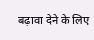बढ़ावा देने के लिए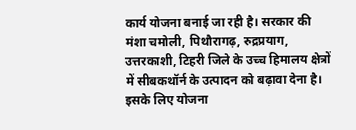कार्य योजना बनाई जा रही है। सरकार की मंशा चमोली, पिथौरागढ़, रुद्रप्रयाग, उत्तरकाशी, टिहरी जिले के उच्च हिमालय क्षेत्रों में सीबकथॉर्न के उत्पादन को बढ़ावा देना है। इसके लिए योजना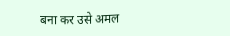बना कर उसे अमल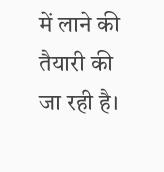में लाने की तैयारी की जा रही है।